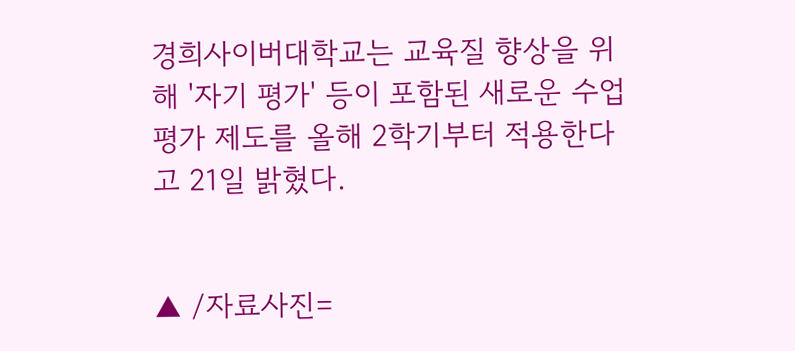경희사이버대학교는 교육질 향상을 위해 '자기 평가' 등이 포함된 새로운 수업 평가 제도를 올해 2학기부터 적용한다고 21일 밝혔다.


▲ /자료사진=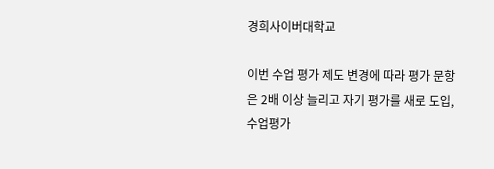경희사이버대학교

이번 수업 평가 제도 변경에 따라 평가 문항은 2배 이상 늘리고 자기 평가를 새로 도입, 수업평가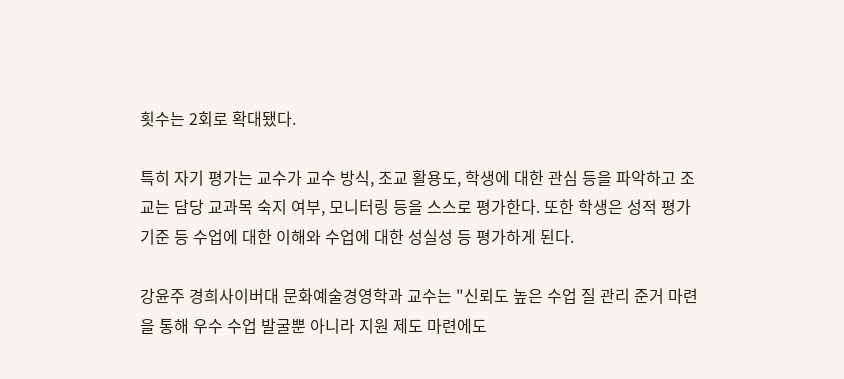횟수는 2회로 확대됐다.

특히 자기 평가는 교수가 교수 방식, 조교 활용도, 학생에 대한 관심 등을 파악하고 조교는 담당 교과목 숙지 여부, 모니터링 등을 스스로 평가한다. 또한 학생은 성적 평가 기준 등 수업에 대한 이해와 수업에 대한 성실성 등 평가하게 된다.

강윤주 경희사이버대 문화예술경영학과 교수는 "신뢰도 높은 수업 질 관리 준거 마련을 통해 우수 수업 발굴뿐 아니라 지원 제도 마련에도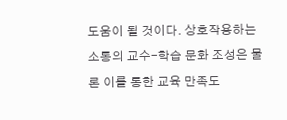도움이 될 것이다. 상호작용하는 소통의 교수-학습 문화 조성은 물론 이를 통한 교육 만족도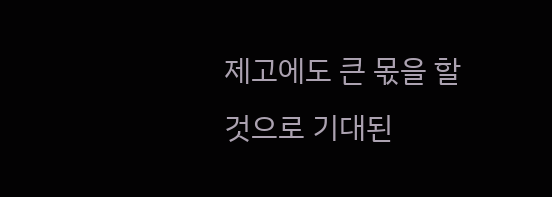제고에도 큰 몫을 할 것으로 기대된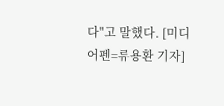다"고 말했다. [미디어펜=류용환 기자]